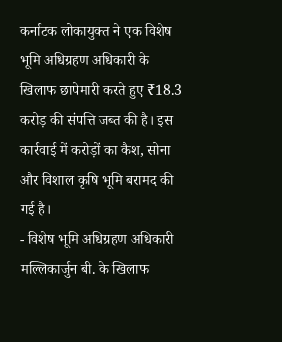कर्नाटक लोकायुक्त ने एक विशेष भूमि अधिग्रहण अधिकारी के खिलाफ छापेमारी करते हुए ₹18.3 करोड़ की संपत्ति जब्त की है। इस कार्रवाई में करोड़ों का कैश, सोना और विशाल कृषि भूमि बरामद की गई है।
- विशेष भूमि अधिग्रहण अधिकारी मल्लिकार्जुन बी. के खिलाफ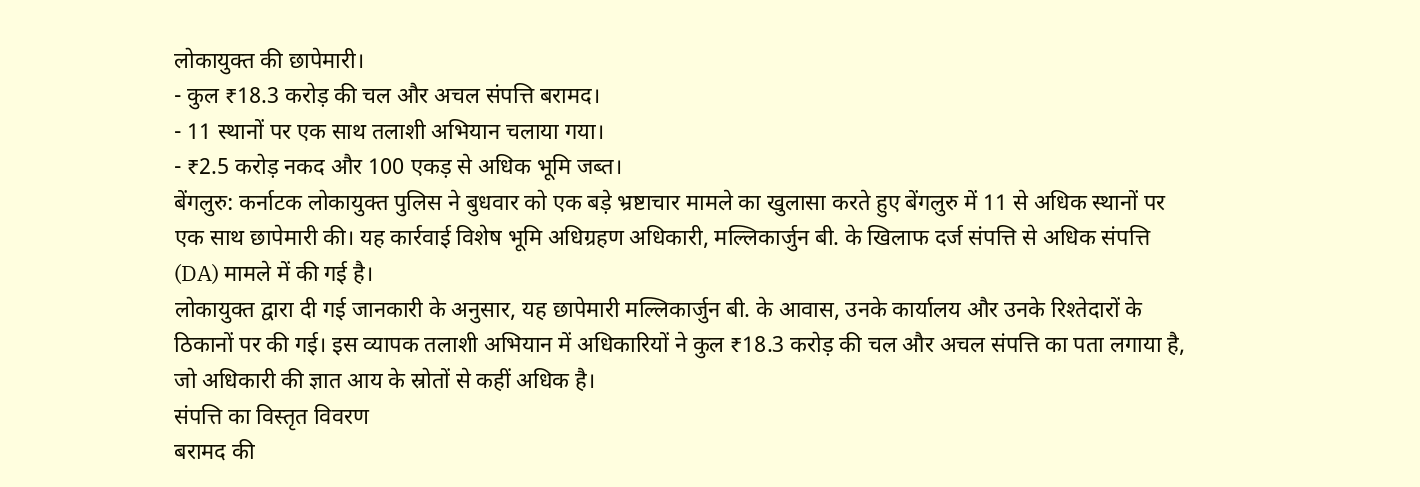लोकायुक्त की छापेमारी।
- कुल ₹18.3 करोड़ की चल और अचल संपत्ति बरामद।
- 11 स्थानों पर एक साथ तलाशी अभियान चलाया गया।
- ₹2.5 करोड़ नकद और 100 एकड़ से अधिक भूमि जब्त।
बेंगलुरु: कर्नाटक लोकायुक्त पुलिस ने बुधवार को एक बड़े भ्रष्टाचार मामले का खुलासा करते हुए बेंगलुरु में 11 से अधिक स्थानों पर एक साथ छापेमारी की। यह कार्रवाई विशेष भूमि अधिग्रहण अधिकारी, मल्लिकार्जुन बी. के खिलाफ दर्ज संपत्ति से अधिक संपत्ति (DA) मामले में की गई है।
लोकायुक्त द्वारा दी गई जानकारी के अनुसार, यह छापेमारी मल्लिकार्जुन बी. के आवास, उनके कार्यालय और उनके रिश्तेदारों के ठिकानों पर की गई। इस व्यापक तलाशी अभियान में अधिकारियों ने कुल ₹18.3 करोड़ की चल और अचल संपत्ति का पता लगाया है, जो अधिकारी की ज्ञात आय के स्रोतों से कहीं अधिक है।
संपत्ति का विस्तृत विवरण
बरामद की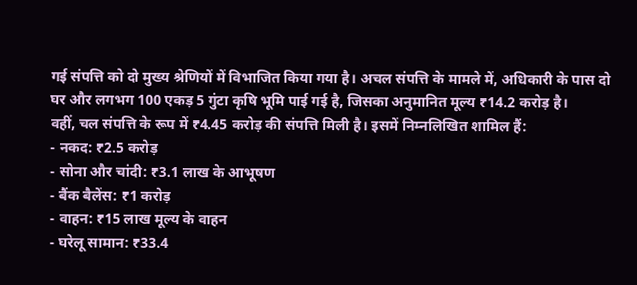गई संपत्ति को दो मुख्य श्रेणियों में विभाजित किया गया है। अचल संपत्ति के मामले में, अधिकारी के पास दो घर और लगभग 100 एकड़ 5 गुंटा कृषि भूमि पाई गई है, जिसका अनुमानित मूल्य ₹14.2 करोड़ है।
वहीं, चल संपत्ति के रूप में ₹4.45 करोड़ की संपत्ति मिली है। इसमें निम्नलिखित शामिल हैं:
- नकद: ₹2.5 करोड़
- सोना और चांदी: ₹3.1 लाख के आभूषण
- बैंक बैलेंस: ₹1 करोड़
- वाहन: ₹15 लाख मूल्य के वाहन
- घरेलू सामान: ₹33.4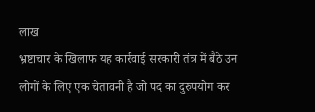लाख
भ्रष्टाचार के खिलाफ यह कार्रवाई सरकारी तंत्र में बैठे उन लोगों के लिए एक चेतावनी है जो पद का दुरुपयोग कर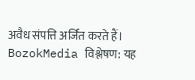अवैध संपत्ति अर्जित करते हैं।
BozokMedia विश्लेषण: यह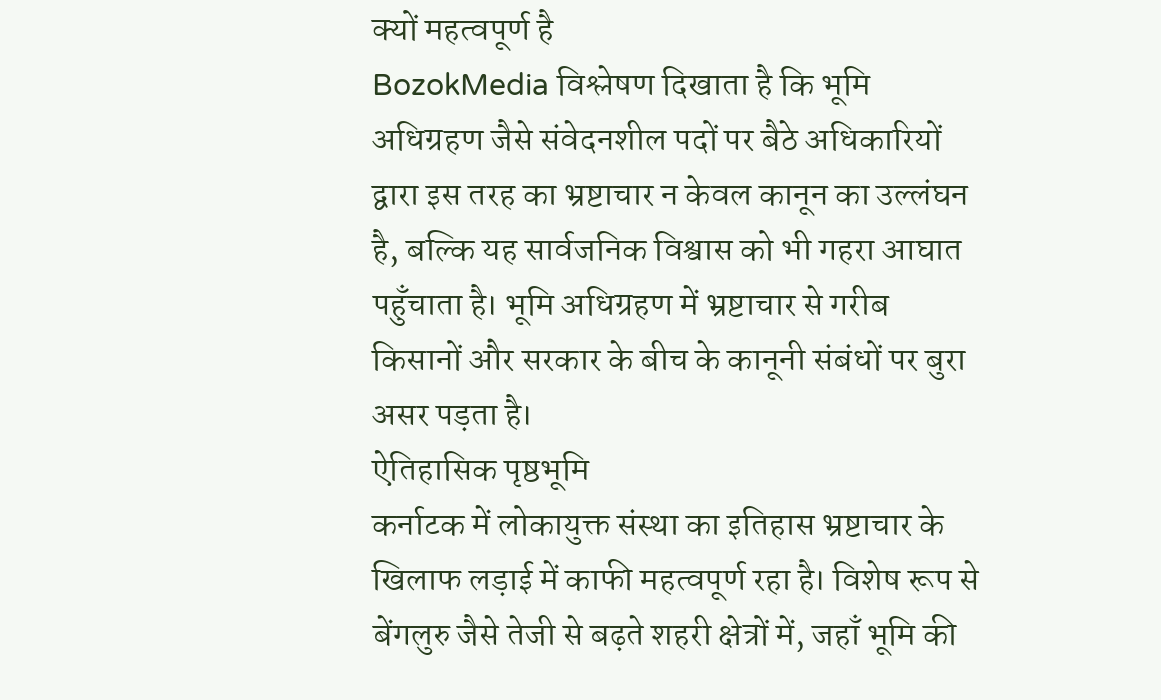क्यों महत्वपूर्ण है
BozokMedia विश्लेषण दिखाता है कि भूमि अधिग्रहण जैसे संवेदनशील पदों पर बैठे अधिकारियों द्वारा इस तरह का भ्रष्टाचार न केवल कानून का उल्लंघन है, बल्कि यह सार्वजनिक विश्वास को भी गहरा आघात पहुँचाता है। भूमि अधिग्रहण में भ्रष्टाचार से गरीब किसानों और सरकार के बीच के कानूनी संबंधों पर बुरा असर पड़ता है।
ऐतिहासिक पृष्ठभूमि
कर्नाटक में लोकायुक्त संस्था का इतिहास भ्रष्टाचार के खिलाफ लड़ाई में काफी महत्वपूर्ण रहा है। विशेष रूप से बेंगलुरु जैसे तेजी से बढ़ते शहरी क्षेत्रों में, जहाँ भूमि की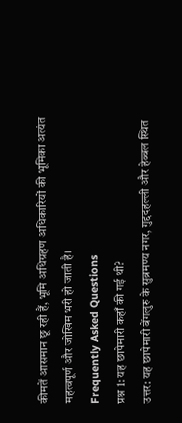कीमतें आसमान छू रही हैं, भूमि अधिग्रहण अधिकारियों की भूमिका अत्यंत महत्वपूर्ण और जोखिम भरी हो जाती है।
Frequently Asked Questions
प्रश्न 1: यह छापेमारी कहाँ की गई थी?
उत्तर: यह छापेमारी बेंगलुरु के सुब्रमण्य नगर, गुद्ददहल्ली और हेब्बल स्थित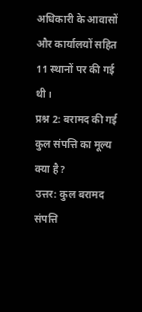अधिकारी के आवासों और कार्यालयों सहित 11 स्थानों पर की गई थी।
प्रश्न 2: बरामद की गई कुल संपत्ति का मूल्य क्या है?
उत्तर: कुल बरामद संपत्ति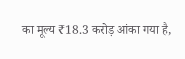का मूल्य ₹18.3 करोड़ आंका गया है,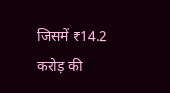जिसमें ₹14.2 करोड़ की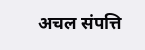अचल संपत्ति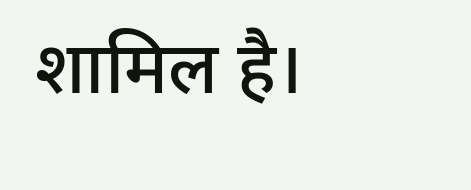शामिल है।